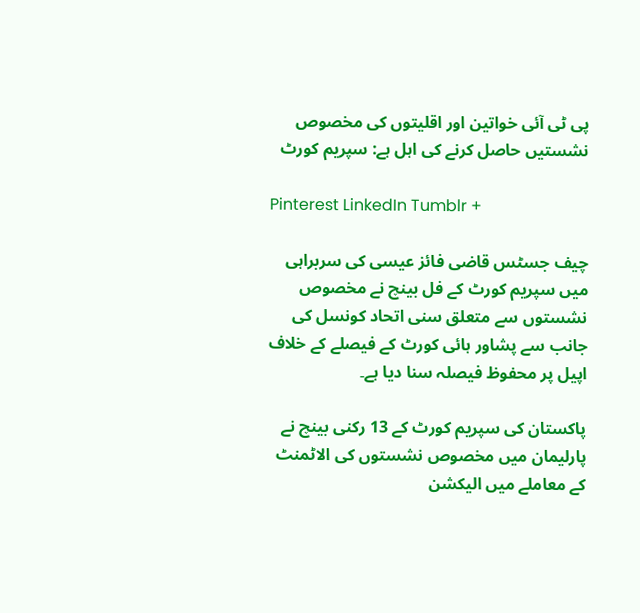پی ٹی آئی خواتین اور اقلیتوں کی مخصوص نشستیں حاصل کرنے کی اہل ہے: سپریم کورٹ

Pinterest LinkedIn Tumblr +

چیف جسٹس قاضی فائز عیسی کی سربراہی میں سپریم کورٹ کے فل بینچ نے مخصوص نشستوں سے متعلق سنی اتحاد کونسل کی جانب سے پشاور ہائی کورٹ کے فیصلے کے خلاف اپیل پر محفوظ فیصلہ سنا دیا ہے۔

پاکستان کی سپریم کورٹ کے 13 رکنی بینچ نے پارلیمان میں مخصوص نشستوں کی الاٹمنٹ کے معاملے میں الیکشن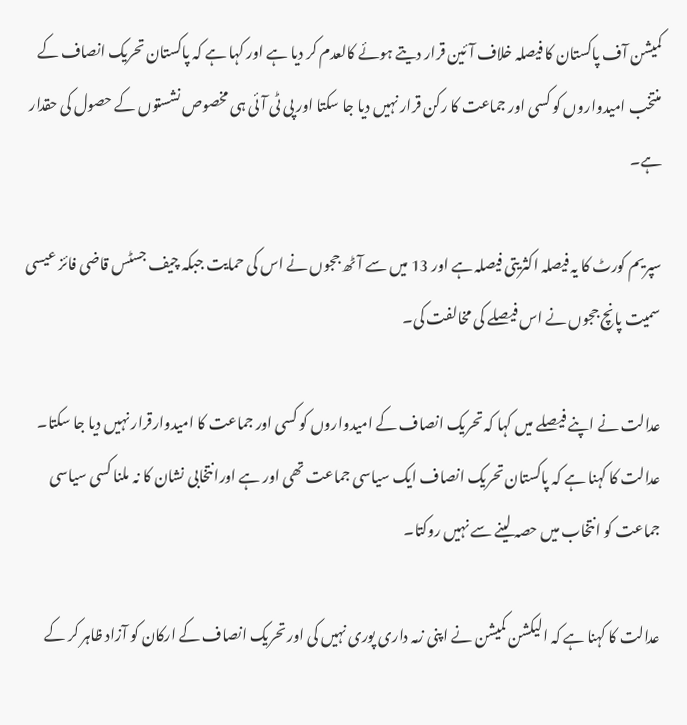کمیشن آف پاکستان کا فیصلہ خلاف آئین قرار دیتے ہوئے کالعدم کر دیا ہے اور کہا ہے کہ پاکستان تحریک انصاف کے منتخب امیدواروں کو کسی اور جماعت کا رکن قرار نہیں دیا جا سکتا اور پی ٹی آئی ہی مخصوص نشستوں کے حصول کی حقدار ہے۔

سپریم کورٹ کا یہ فیصلہ اکثریتی فیصلہ ہے اور 13 میں سے آٹھ ججوں نے اس کی حمایت جبکہ چیف جسٹس قاضی فائز عیسی سمیت پانچ ججوں نے اس فیصلے کی مخالفت کی۔

عدالت نے اپنے فیصلے میں کہا کہ تحریک انصاف کے امیدواروں کو کسی اور جماعت کا امیدوارقرار نہیں دیا جا سکتا۔ عدالت کا کہنا ہے کہ پاکستان تحریک انصاف ایک سیاسی جماعت تھی اور ہے اورانتخابی نشان کا نہ ملنا کسی سیاسی جماعت کو انتخاب میں حصہ لینے سے نہیں روکتا۔

عدالت کا کہنا ہے کہ الیکشن کمیشن نے اپنی زمہ داری پوری نہیں کی اور تحریک انصاف کے ارکان کو آزاد ظاہر کر کے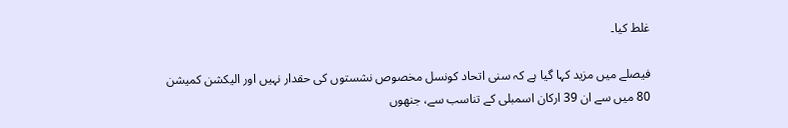غلط کیا۔

فیصلے میں مزید کہا گیا ہے کہ سنی اتحاد کونسل مخصوص نشستوں کی حقدار نہیں اور الیکشن کمیشن 80 میں سے ان 39 ارکان اسمبلی کے تناسب سے، جنھوں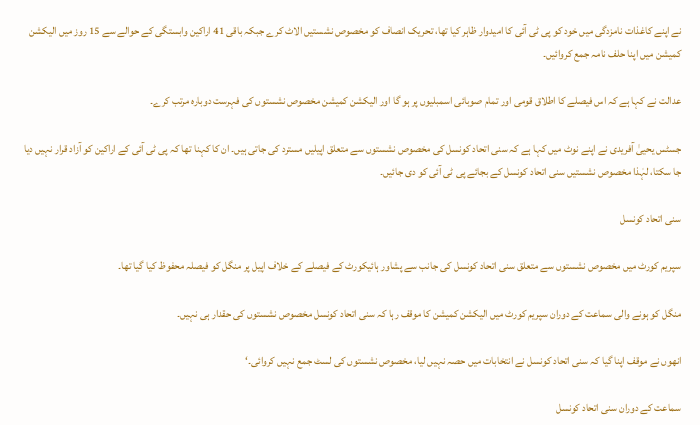نے اپنے کاغذات نامزدگی میں خود کو پی ٹی آئی کا امیدوار ظاہر کیا تھا، تحریک انصاف کو مخصوص نشستیں الاٹ کرے جبکہ باقی 41 اراکین وابستگی کے حوالے سے 15 روز میں الیکشن کمیشن میں اپنا حلف نامہ جمع کروائیں۔

عدالت نے کہا ہے کہ اس فیصلے کا اطلاق قومی اور تمام صوبائی اسمبلیوں پر ہو گا اور الیکشن کمیشن مخصوص نشستوں کی فہرست دوبارہ مرتب کرے۔

جسٹس یحییٰ آفریدی نے اپنے نوٹ میں کہا ہے کہ سنی اتحاد کونسل کی مخصوص نشستوں سے متعلق اپیلیں مسترد کی جاتی ہیں۔ ان کا کہنا تھا کہ پی ٹی آئی کے اراکین کو آزاد قرار نہیں دیا جا سکتا، لہٰذا مخصوص نشستیں سنی اتحاد کونسل کے بجائے پی ٹی آئی کو دی جائیں۔

سنی اتحاد کونسل

سپریم کورٹ میں مخصوص نشستوں سے متعلق سنی اتحاد کونسل کی جانب سے پشاور ہائیکورٹ کے فیصلے کے خلاف اپیل پر منگل کو فیصلہ محفوظ کیا گیا تھا۔

منگل کو ہونے والی سماعت کے دوران سپریم کورٹ میں الیکشن کمیشن کا موقف رہا کہ سنی اتحاد کونسل مخصوص نشستوں کی حقدار ہی نہیں۔

انھوں نے موقف اپنا گیا کہ سنی اتحاد کونسل نے انتخابات میں حصہ نہیں لیا، مخصوص نشستوں کی لسٹ جمع نہیں کروائی۔‘

سماعت کے دوران سنی اتحاد کونسل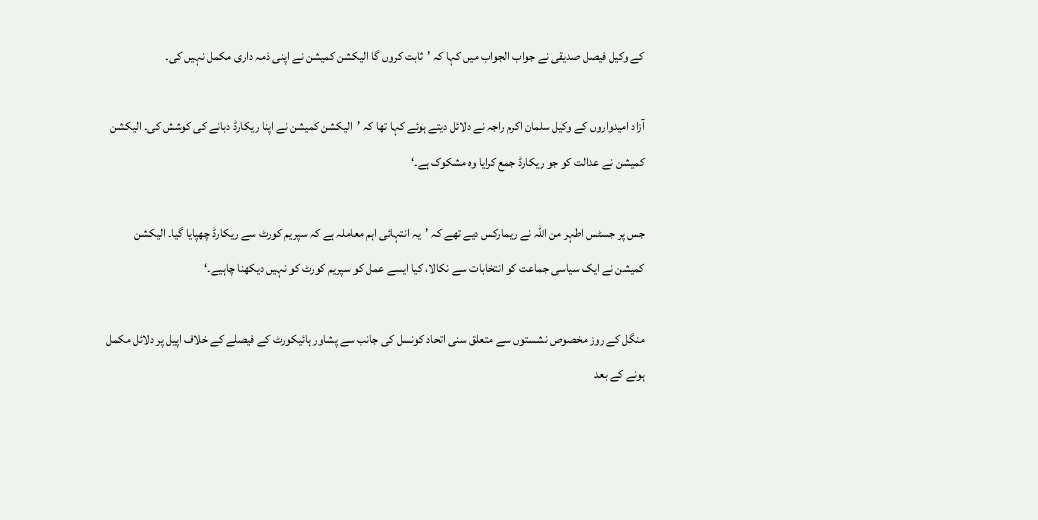کے وکیل فیصل صدیقی نے جواب الجواب میں کہا کہ ’ثابت کروں گا الیکشن کمیشن نے اپنی ذمہ داری مکمل نہیں کی۔

آزاد امیدواروں کے وکیل سلمان اکرم راجہ نے دلائل دیتے ہوئے کہا تھا کہ ’الیکشن کمیشن نے اپنا ریکارڈ دبانے کی کوشش کی۔ الیکشن کمیشن نے عدالت کو جو ریکارڈ جمع کرایا وہ مشکوک ہے۔‘

جس پر جسٹس اطہر من اللہ نے ریمارکس دیے تھے کہ ’یہ انتہائی اہم معاملہ ہے کہ سپریم کورٹ سے ریکارڈ چھپایا گیا۔ الیکشن کمیشن نے ایک سیاسی جماعت کو انتخابات سے نکالا، کیا ایسے عمل کو سپریم کورٹ کو نہیں دیکھنا چاہیے۔‘

منگل کے روز مخصوص نشستوں سے متعلق سنی اتحاد کونسل کی جانب سے پشاور ہائیکورٹ کے فیصلے کے خلاف اپیل پر دلائل مکمل ہونے کے بعد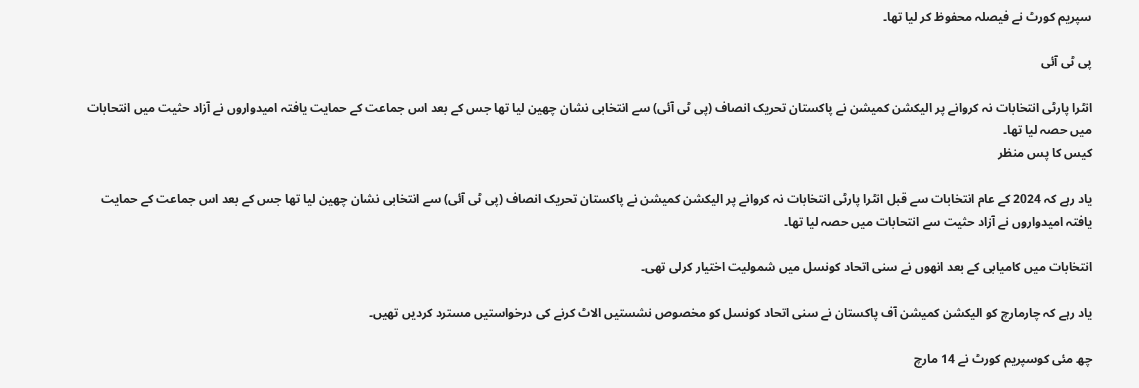سپریم کورٹ نے فیصلہ محفوظ کر لیا تھا۔

پی ٹی آئی

انٹرا پارٹی انتخابات نہ کروانے پر الیکشن کمیشن نے پاکستان تحریک انصاف (پی ٹی آئی) سے انتخابی نشان چھین لیا تھا جس کے بعد اس جماعت کے حمایت یافتہ امیدواروں نے آزاد حثیت میں انتحابات میں حصہ لیا تھا۔
کیس کا پس منظر

یاد رہے کہ 2024 کے عام انتخابات سے قبل انٹرا پارٹی انتخابات نہ کروانے پر الیکشن کمیشن نے پاکستان تحریک انصاف (پی ٹی آئی) سے انتخابی نشان چھین لیا تھا جس کے بعد اس جماعت کے حمایت یافتہ امیدواروں نے آزاد حثیت سے انتحابات میں حصہ لیا تھا۔

انتخابات میں کامیابی کے بعد انھوں نے سنی اتحاد کونسل میں شمولیت اختیار کرلی تھی۔

یاد رہے کہ چارمارچ کو الیکشن کمیشن آف پاکستان نے سنی اتحاد کونسل کو مخصوص نشستیں الاٹ کرنے کی درخواستیں مسترد کردیں تھیں۔

چھ مئی کوسپریم کورٹ نے 14 مارچ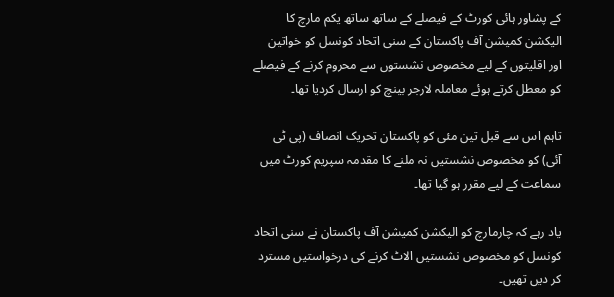کے پشاور ہائی کورٹ کے فیصلے کے ساتھ ساتھ یکم مارچ کا الیکشن کمیشن آف پاکستان کے سنی اتحاد کونسل کو خواتین اور اقلیتوں کے لیے مخصوص نشستوں سے محروم کرنے کے فیصلے کو معطل کرتے ہوئے معاملہ لارجر بینچ کو ارسال کردیا تھا۔

تاہم اس سے قبل تین مئی کو پاکستان تحریک انصاف (پی ٹی آئی) کو مخصوص نشستیں نہ ملنے کا مقدمہ سپریم کورٹ میں سماعت کے لیے مقرر ہو گیا تھا۔

یاد رہے کہ چارمارچ کو الیکشن کمیشن آف پاکستان نے سنی اتحاد کونسل کو مخصوص نشستیں الاٹ کرنے کی درخواستیں مسترد کر دیں تھیں۔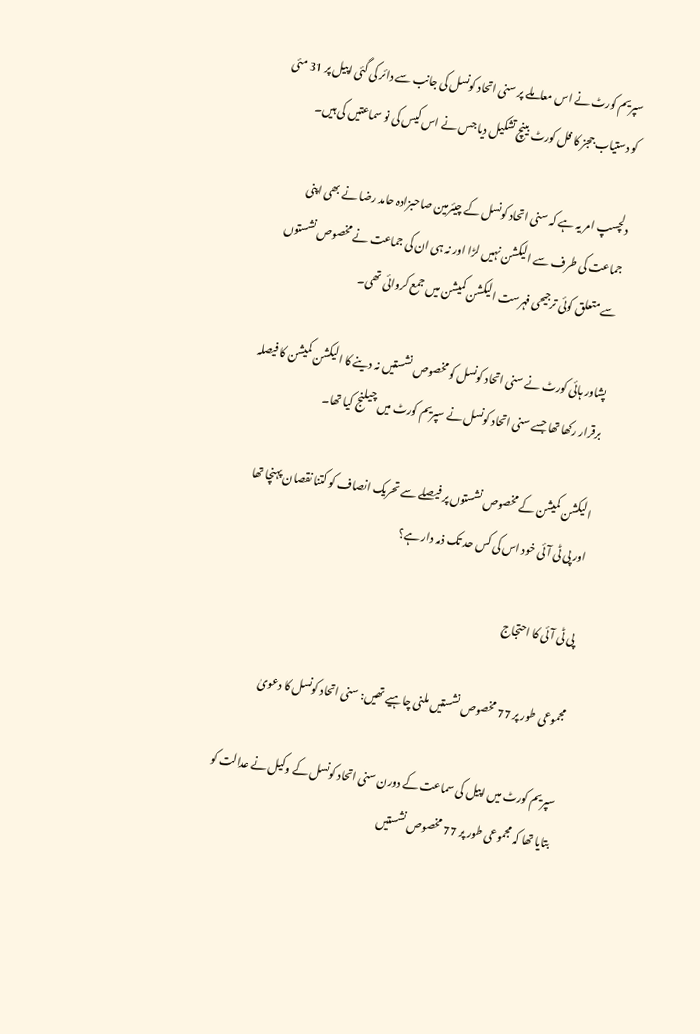سپریم کورٹ نے اس معاملے پر سنی اتحاد کونسل کی جانب سے دائر کی گئی اپیل پر 31 مئی کو دستیاب ججز کا فل کورٹ بینچ تشکیل دیا جس نے اس کیس کی نو سماعتیں کی ہیں۔

دلچسپ امر یہ ہے کہ سنی اتحاد کونسل کے چیئرمین صاحبزادہ حامد رضا نے بھی اپنی جماعت کی طرف سے الیکشن نہیں لڑا اور نہ ہی ان کی جماعت نے مخصوص نشستوں سے متعلق کوئی ترجیحی فہرست الیکشن کمیشن میں جمع کروائی تھی۔

پشاور ہائی کورٹ نے سنی اتحاد کونسل کو مخصوص نشستیں نہ دینے کا الیکشن کمیشن کا فیصلہ برقرار رکھا تھا جسے سنی اتحاد کونسل نے سپریم کورٹ میں چیلنج کیا تھا۔

الیکشن کمیشن کے مخصوص نشستوں پر فیصلے سے تحریک انصاف کو کتنا نقصان پہنچا تھا اور پی ٹی آئی خود اس کی کس حد تک ذمہ دار ہے؟

پی ٹی آئی کا احتجاج

مجموعی طور پر 77 مخصوص نشستیں ملنی چاہیے تھیں: سنی اتحاد کونسل کا دعویٰ

سپریم کورٹ میں اپیل کی سماعت کے دورن سنی اتحاد کونسل کے وکیل نے عدالت کو بتایا تھا کہ مجموعی طور پر 77 مخصوص نشستیں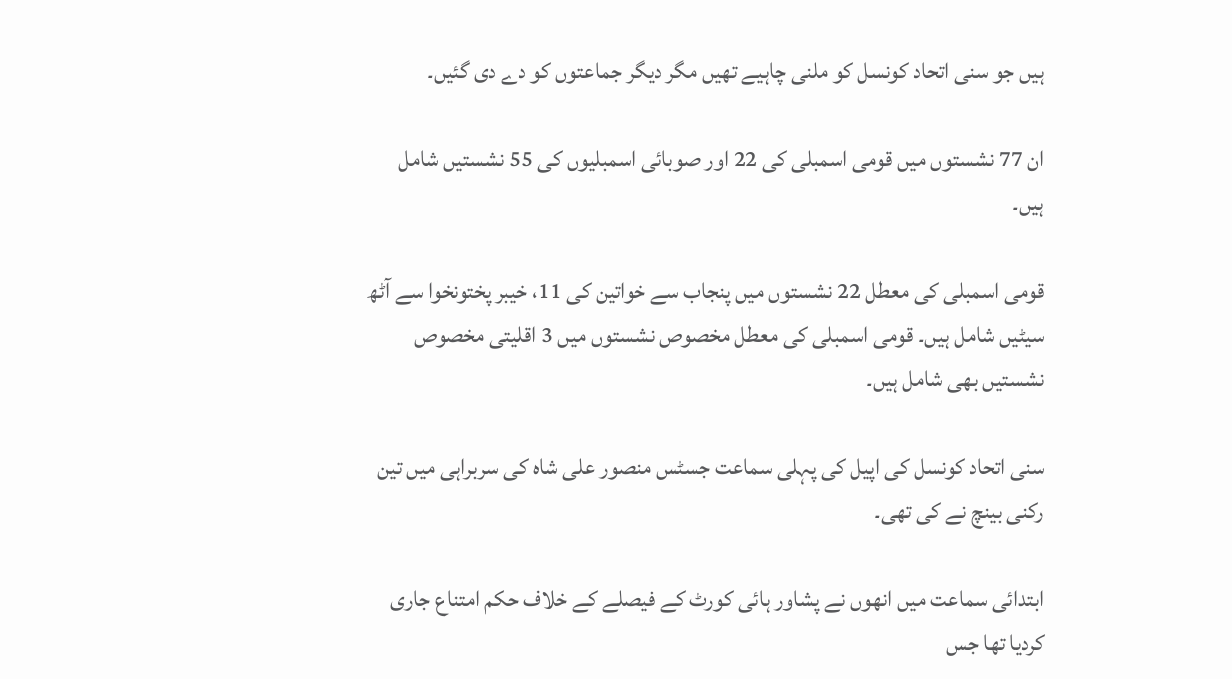ہیں جو سنی اتحاد کونسل کو ملنی چاہیے تھیں مگر دیگر جماعتوں کو دے دی گئیں۔

ان 77 نشستوں میں قومی اسمبلی کی 22 اور صوبائی اسمبلیوں کی 55 نشستیں شامل ہیں۔

قومی اسمبلی کی معطل 22 نشستوں میں پنجاب سے خواتین کی 11، خیبر پختونخوا سے آٹھ سیٹیں شامل ہیں۔ قومی اسمبلی کی معطل مخصوص نشستوں میں 3 اقلیتی مخصوص نشستیں بھی شامل ہیں۔

سنی اتحاد کونسل کی اپیل کی پہلی سماعت جسٹس منصور علی شاہ کی سربراہی میں تین رکنی بینچ نے کی تھی۔

ابتدائی سماعت میں انھوں نے پشاور ہائی کورٹ کے فیصلے کے خلاف حکم امتناع جاری کردیا تھا جس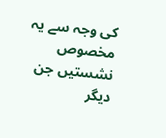کی وجہ سے یہ مخصوص نشستیں جن دیگر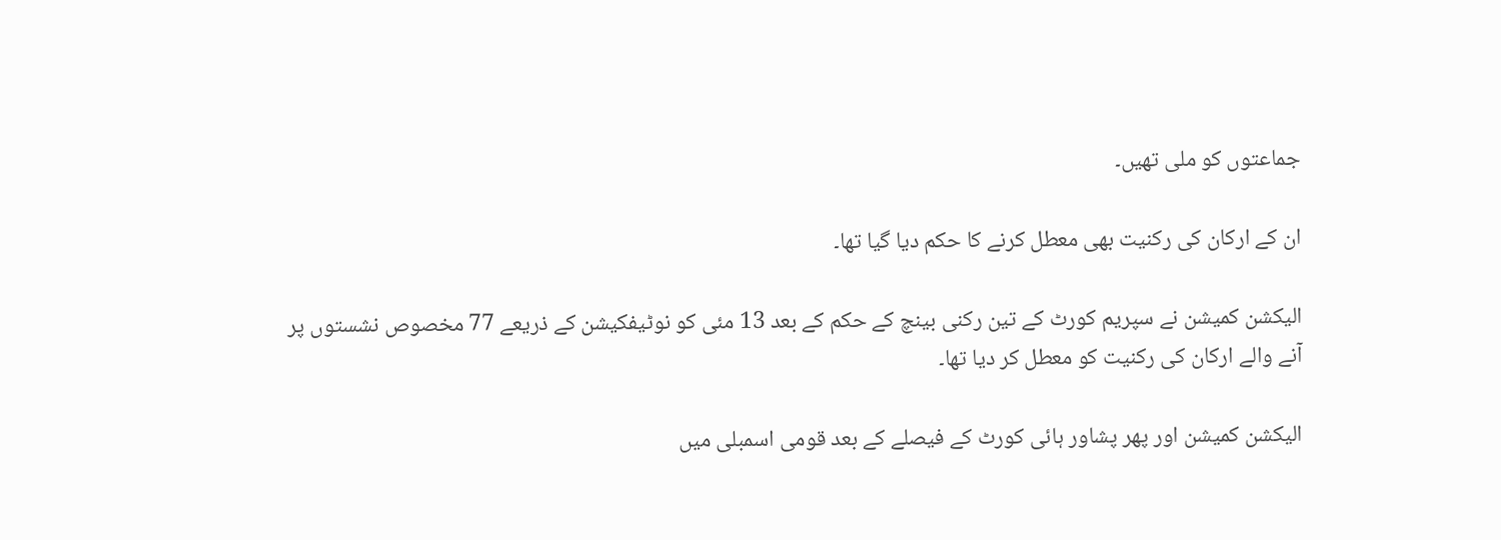جماعتوں کو ملی تھیں۔

ان کے ارکان کی رکنیت بھی معطل کرنے کا حکم دیا گیا تھا۔

الیکشن کمیشن نے سپریم کورٹ کے تین رکنی بینچ کے حکم کے بعد 13 مئی کو نوٹیفکیشن کے ذریعے 77 مخصوص نشستوں پر آنے والے ارکان کی رکنیت کو معطل کر دیا تھا۔

الیکشن کمیشن اور پھر پشاور ہائی کورٹ کے فیصلے کے بعد قومی اسمبلی میں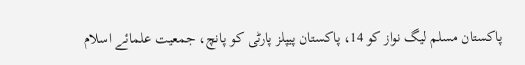پاکستان مسلم لیگ نواز کو 14، پاکستان پیپلز پارٹی کو پانچ، جمعیت علمائے اسلام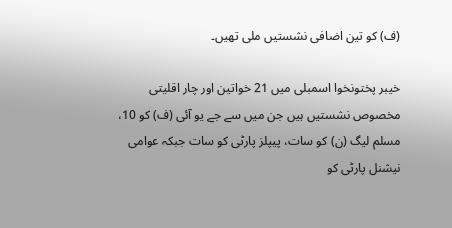(ف) کو تین اضافی نشستیں ملی تھیں۔

خیبر پختونخوا اسمبلی میں 21 خواتین اور چار اقلیتی مخصوص نشستیں ہیں جن میں سے جے یو آئی (ف) کو 10، مسلم لیگ (ن) کو سات، پیپلز پارٹی کو سات جبکہ عوامی نیشنل پارٹی کو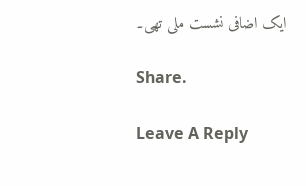ایک اضافی نشست ملی تھی۔

Share.

Leave A Reply